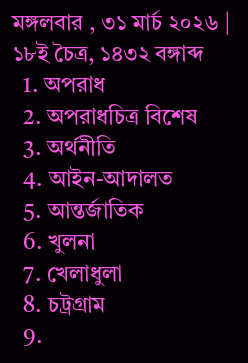মঙ্গলবার , ৩১ মার্চ ২০২৬ | ১৮ই চৈত্র, ১৪৩২ বঙ্গাব্দ
  1. অপরাধ
  2. অপরাধচিত্র বিশেষ
  3. অর্থনীতি
  4. আইন-আদালত
  5. আন্তর্জাতিক
  6. খুলনা
  7. খেলাধুলা
  8. চট্রগ্রাম
  9.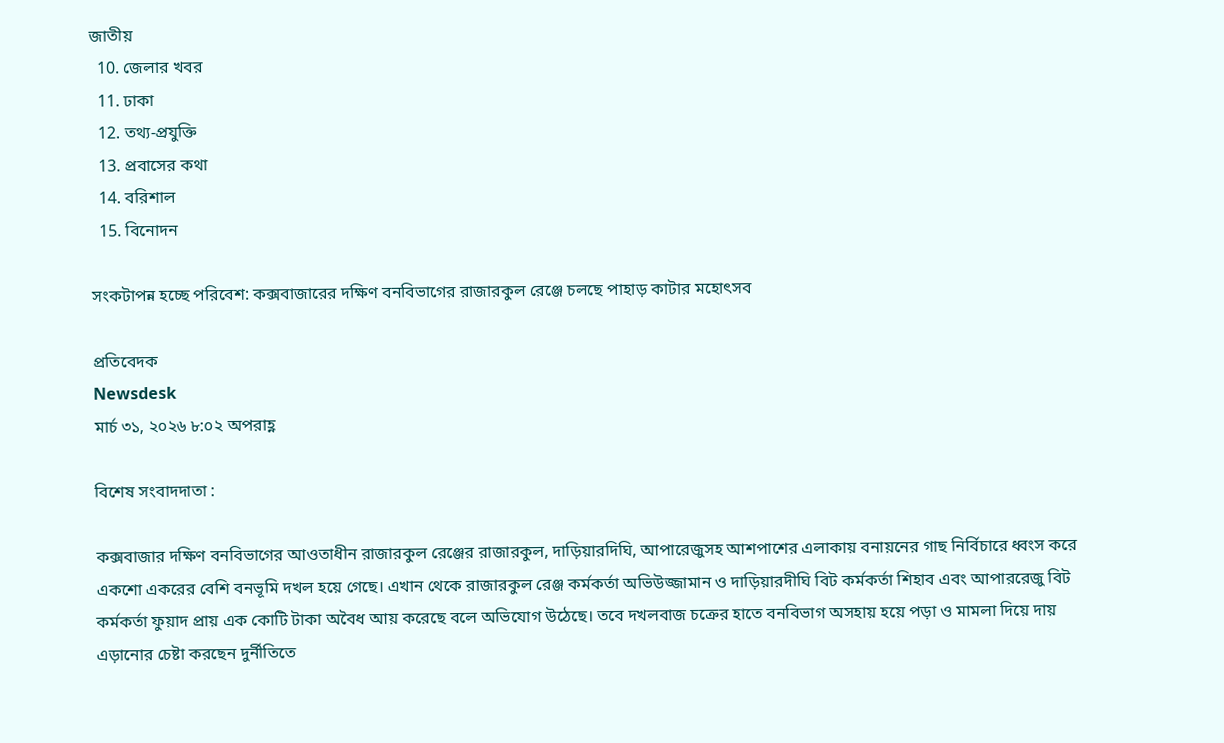জাতীয়
  10. জেলার খবর
  11. ঢাকা
  12. তথ্য-প্রযুক্তি
  13. প্রবাসের কথা
  14. বরিশাল
  15. বিনোদন

সংকটাপন্ন হচ্ছে পরিবেশ: কক্সবাজারের দক্ষিণ বনবিভাগের রাজারকুল রেঞ্জে চলছে পাহাড় কাটার মহোৎসব

প্রতিবেদক
Newsdesk
মার্চ ৩১, ২০২৬ ৮:০২ অপরাহ্ণ

বিশেষ সংবাদদাতা :

কক্সবাজার দক্ষিণ বনবিভাগের আওতাধীন রাজারকুল রেঞ্জের রাজারকুল, দাড়িয়ারদিঘি, আপারেজুসহ আশপাশের এলাকায় বনায়নের গাছ নির্বিচারে ধ্বংস করে একশো একরের বেশি বনভূমি দখল হয়ে গেছে। এখান থেকে রাজারকুল রেঞ্জ কর্মকর্তা অভিউজ্জামান ও দাড়িয়ারদীঘি বিট কর্মকর্তা শিহাব এবং আপাররেজু বিট কর্মকর্তা ফুয়াদ প্রায় এক কোটি টাকা অবৈধ আয় করেছে বলে অভিযোগ উঠেছে। তবে দখলবাজ চক্রের হাতে বনবিভাগ অসহায় হয়ে পড়া ও মামলা দিয়ে দায় এড়ানোর চেষ্টা করছেন দুর্নীতিতে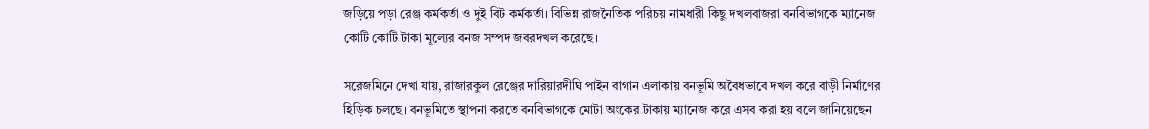জড়িয়ে পড়া রেঞ্জ কর্মকর্তা ও দুই বিট কর্মকর্তা। বিভিন্ন রাজনৈতিক পরিচয় নামধারী কিছু দখলবাজরা বনবিভাগকে ম্যানেজ কোটি কোটি টাকা মূল্যের বনজ সম্পদ জবরদখল করেছে।

সরেজমিনে দেখা যায়, রাজারকুল রেঞ্জের দারিয়ারদীঘি পাইন বাগান এলাকায় বনভূমি অবৈধভাবে দখল করে বাড়ী নির্মাণের হিড়িক চলছে। বনভূমিতে স্থাপনা করতে বনবিভাগকে মোটা অংকের টাকায় ম্যানেজ করে এসব করা হয় বলে জানিয়েছেন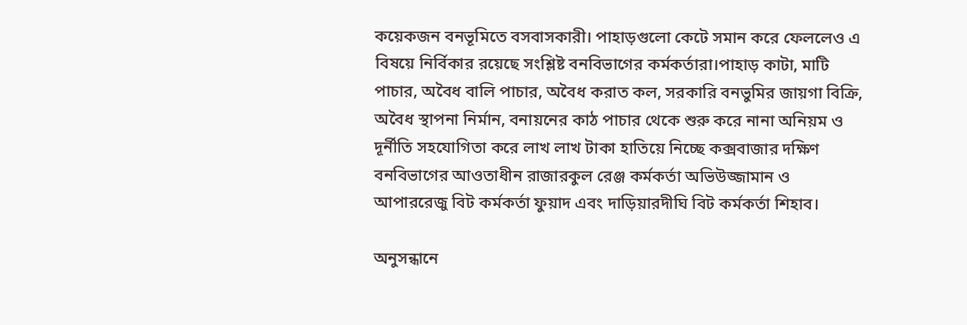কয়েকজন বনভূমিতে বসবাসকারী। পাহাড়গুলো কেটে সমান করে ফেললেও এ বিষয়ে নির্বিকার রয়েছে সংশ্লিষ্ট বনবিভাগের কর্মকর্তারা।পাহাড় কাটা, মাটি পাচার, অবৈধ বালি পাচার, অবৈধ করাত কল, সরকারি বনভুমির জায়গা বিক্রি, অবৈধ স্থাপনা নির্মান, বনায়নের কাঠ পাচার থেকে শুরু করে নানা অনিয়ম ও দূর্নীতি সহযোগিতা করে লাখ লাখ টাকা হাতিয়ে নিচ্ছে কক্সবাজার দক্ষিণ বনবিভাগের আওতাধীন রাজারকুল রেঞ্জ কর্মকর্তা অভিউজ্জামান ও আপাররেজু বিট কর্মকর্তা ফুয়াদ এবং দাড়িয়ারদীঘি বিট কর্মকর্তা শিহাব।

অনুসন্ধানে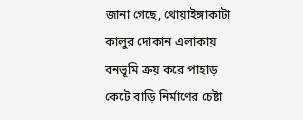জানা গেছে, থোয়াইঙ্গাকাটা কালুর দোকান এলাকায় বনভূমি ক্রয় করে পাহাড় কেটে বাড়ি নির্মাণের চেষ্টা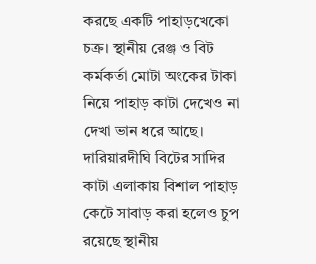করছে একটি পাহাড়খেকো চক্র। স্থানীয় রেঞ্জ ও বিট কর্মকর্তা মোটা অংকের টাকা নিয়ে পাহাড় কাটা দেখেও না দেখা ভান ধরে আছে। দারিয়ারদীঘি বিটের সাদির কাটা এলাকায় বিশাল পাহাড় কেটে সাবাড় করা হলেও চুপ রয়েছে স্থানীয়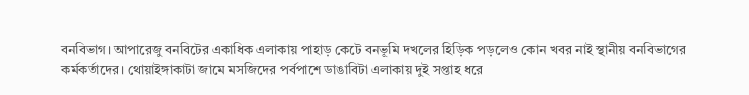বনবিভাগ। আপারেজু বনবিটের একাধিক এলাকায় পাহাড় কেটে বনভূমি দখলের হিড়িক পড়লেও কোন খবর নাই স্থানীয় বনবিভাগের কর্মকর্তাদের। থোয়াইঙ্গাকাটা জামে মসজিদের পর্বপাশে ডাঙাবিটা এলাকায় দুই সপ্তাহ ধরে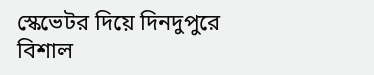স্কেভেটর দিয়ে দিনদুপুরে বিশাল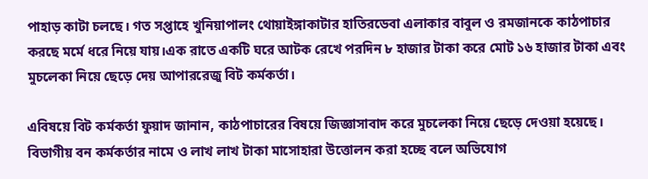পাহাড় কাটা চলছে। গত সপ্তাহে খুনিয়াপালং থোয়াইঙ্গাকাটার হাতিরডেবা এলাকার বাবুল ও রমজানকে কাঠপাচার করছে মর্মে ধরে নিয়ে যায়।এক রাতে একটি ঘরে আটক রেখে পরদিন ৮ হাজার টাকা করে মোট ১৬ হাজার টাকা এবং মুচলেকা নিয়ে ছেড়ে দেয় আপাররেজু বিট কর্মকর্তা।

এবিষয়ে বিট কর্মকর্তা ফুয়াদ জানান, কাঠপাচারের বিষয়ে জিজ্ঞাসাবাদ করে মুচলেকা নিয়ে ছেড়ে দেওয়া হয়েছে। বিভাগীয় বন কর্মকর্তার নামে ও লাখ লাখ টাকা মাসোহারা উত্তোলন করা হচ্ছে বলে অভিযোগ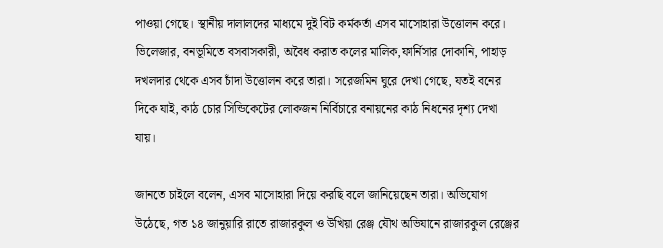পাওয়া গেছে। স্থানীয় দালালদের মাধ্যমে দুই বিট কর্মকর্তা এসব মাসোহারা উত্তোলন করে। ভিলেজার, বনভূমিতে বসবাসকারী, অবৈধ করাত কলের মালিক,ফার্নিসার দোকানি, পাহাড় দখলদার থেকে এসব চাঁদা উত্তোলন করে তারা। সরেজমিন ঘুরে দেখা গেছে, যতই বনের দিকে যাই, কাঠ চোর সিন্ডিকেটের লোকজন নির্বিচারে বনায়নের কাঠ নিধনের দৃশ্য দেখা যায়।

জানতে চাইলে বলেন, এসব মাসোহারা দিয়ে করছি বলে জানিয়েছেন তারা। অভিযোগ উঠেছে, গত ১৪ জানুয়ারি রাতে রাজারকুল ও উখিয়া রেঞ্জ যৌথ অভিযানে রাজারকুল রেঞ্জের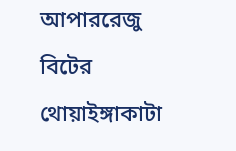আপাররেজু বিটের থোয়াইঙ্গাকাটা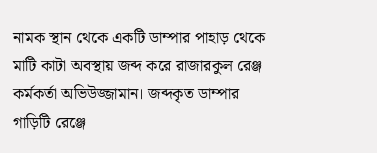নামক স্থান থেকে একটি ডাম্পার পাহাড় থেকে মাটি কাটা অবস্থায় জব্দ করে রাজারকুল রেঞ্জ কর্মকর্তা অভিউজ্জামান। জব্দকৃত ডাম্পার গাড়িটি রেঞ্জে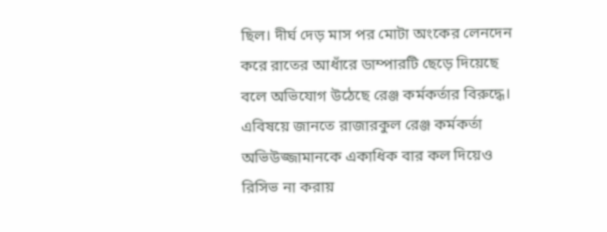ছিল। দীর্ঘ দেড় মাস পর মোটা অংকের লেনদেন করে রাতের আধাঁরে ডাম্পারটি ছেড়ে দিয়েছে বলে অভিযোগ উঠেছে রেঞ্জ কর্মকর্তার বিরুদ্ধে। এবিষয়ে জানতে রাজারকুল রেঞ্জ কর্মকর্তা অভিউজ্জামানকে একাধিক বার কল দিয়েও রিসিভ না করায়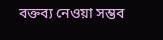বক্তব্য নেওয়া সম্ভব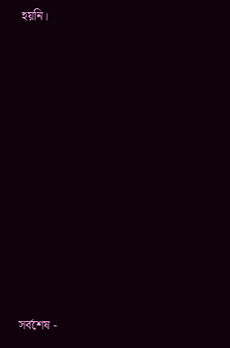হয়নি।











সর্বশেষ -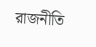রাজনীতি